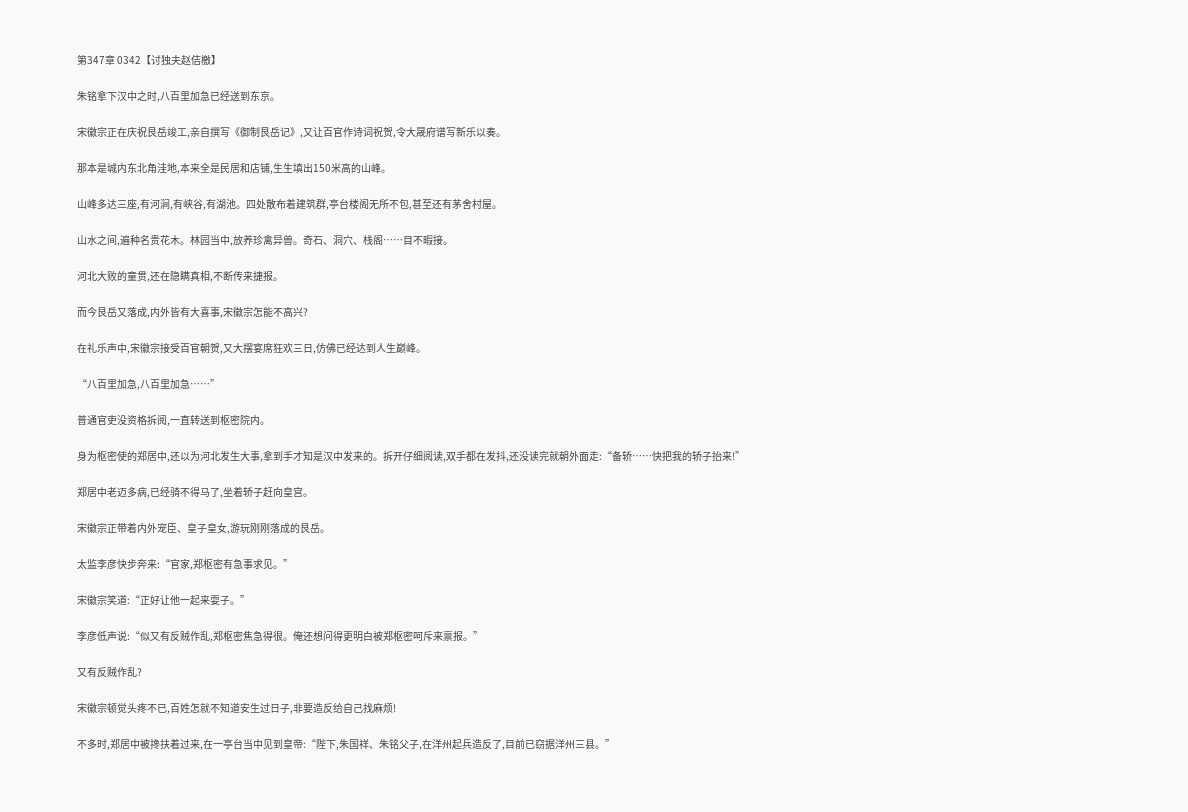第347章 0342【讨独夫赵佶檄】

朱铭拿下汉中之时,八百里加急已经送到东京。

宋徽宗正在庆祝艮岳竣工,亲自撰写《御制艮岳记》,又让百官作诗词祝贺,令大晟府谱写新乐以奏。

那本是城内东北角洼地,本来全是民居和店铺,生生填出150米高的山峰。

山峰多达三座,有河涧,有峡谷,有湖池。四处散布着建筑群,亭台楼阁无所不包,甚至还有茅舍村屋。

山水之间,遍种名贵花木。林园当中,放养珍禽异兽。奇石、洞穴、栈阁……目不暇接。

河北大败的童贯,还在隐瞒真相,不断传来捷报。

而今艮岳又落成,内外皆有大喜事,宋徽宗怎能不高兴?

在礼乐声中,宋徽宗接受百官朝贺,又大摆宴席狂欢三日,仿佛已经达到人生巅峰。

“八百里加急,八百里加急……”

普通官吏没资格拆阅,一直转送到枢密院内。

身为枢密使的郑居中,还以为河北发生大事,拿到手才知是汉中发来的。拆开仔细阅读,双手都在发抖,还没读完就朝外面走:“备轿……快把我的轿子抬来!”

郑居中老迈多病,已经骑不得马了,坐着轿子赶向皇宫。

宋徽宗正带着内外宠臣、皇子皇女,游玩刚刚落成的艮岳。

太监李彦快步奔来:“官家,郑枢密有急事求见。”

宋徽宗笑道:“正好让他一起来耍子。”

李彦低声说:“似又有反贼作乱,郑枢密焦急得很。俺还想问得更明白被郑枢密呵斥来禀报。”

又有反贼作乱?

宋徽宗顿觉头疼不已,百姓怎就不知道安生过日子,非要造反给自己找麻烦!

不多时,郑居中被搀扶着过来,在一亭台当中见到皇帝:“陛下,朱国祥、朱铭父子,在洋州起兵造反了,目前已窃据洋州三县。”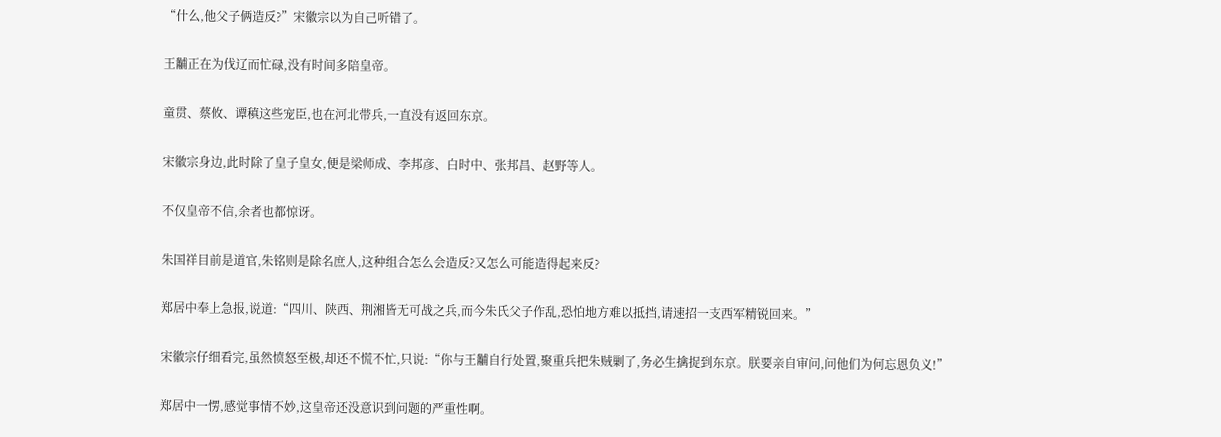“什么,他父子俩造反?”宋徽宗以为自己听错了。

王黼正在为伐辽而忙碌,没有时间多陪皇帝。

童贯、蔡攸、谭稹这些宠臣,也在河北带兵,一直没有返回东京。

宋徽宗身边,此时除了皇子皇女,便是梁师成、李邦彦、白时中、张邦昌、赵野等人。

不仅皇帝不信,余者也都惊讶。

朱国祥目前是道官,朱铭则是除名庶人,这种组合怎么会造反?又怎么可能造得起来反?

郑居中奉上急报,说道:“四川、陕西、荆湘皆无可战之兵,而今朱氏父子作乱,恐怕地方难以抵挡,请速招一支西军精锐回来。”

宋徽宗仔细看完,虽然愤怒至极,却还不慌不忙,只说:“你与王黼自行处置,聚重兵把朱贼剿了,务必生擒捉到东京。朕要亲自审问,问他们为何忘恩负义!”

郑居中一愣,感觉事情不妙,这皇帝还没意识到问题的严重性啊。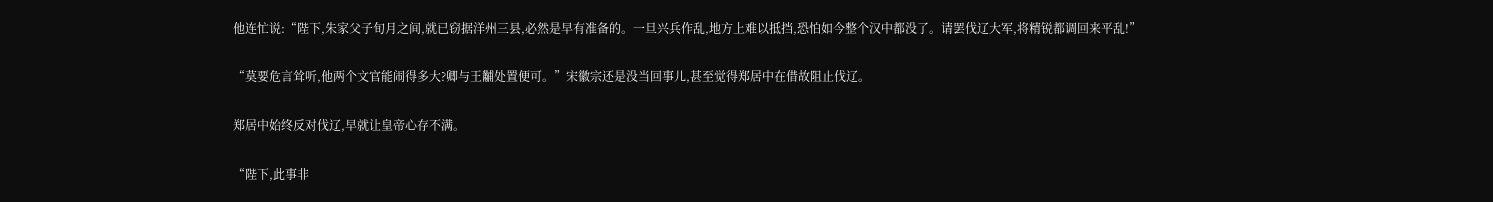他连忙说:“陛下,朱家父子旬月之间,就已窃据洋州三县,必然是早有准备的。一旦兴兵作乱,地方上难以抵挡,恐怕如今整个汉中都没了。请罢伐辽大军,将精锐都调回来平乱!”

“莫要危言耸听,他两个文官能闹得多大?卿与王黼处置便可。”宋徽宗还是没当回事儿,甚至觉得郑居中在借故阻止伐辽。

郑居中始终反对伐辽,早就让皇帝心存不满。

“陛下,此事非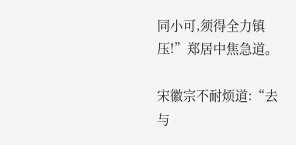同小可,须得全力镇压!”郑居中焦急道。

宋徽宗不耐烦道:“去与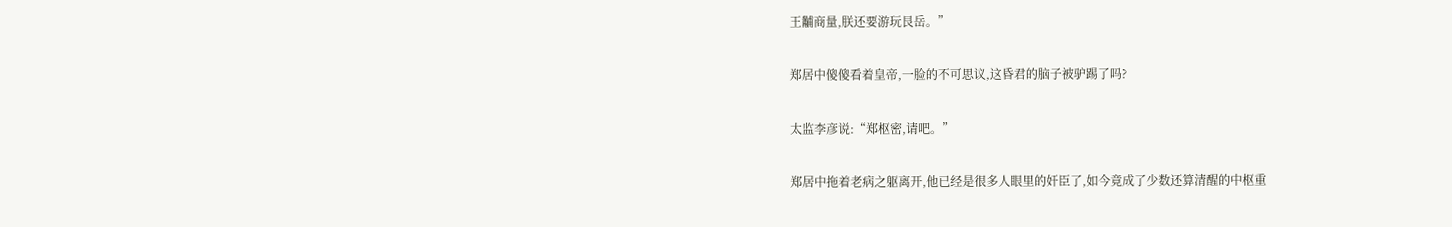王黼商量,朕还要游玩艮岳。”

郑居中傻傻看着皇帝,一脸的不可思议,这昏君的脑子被驴踢了吗?

太监李彦说:“郑枢密,请吧。”

郑居中拖着老病之躯离开,他已经是很多人眼里的奸臣了,如今竟成了少数还算清醒的中枢重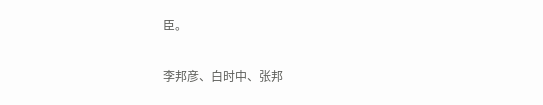臣。

李邦彦、白时中、张邦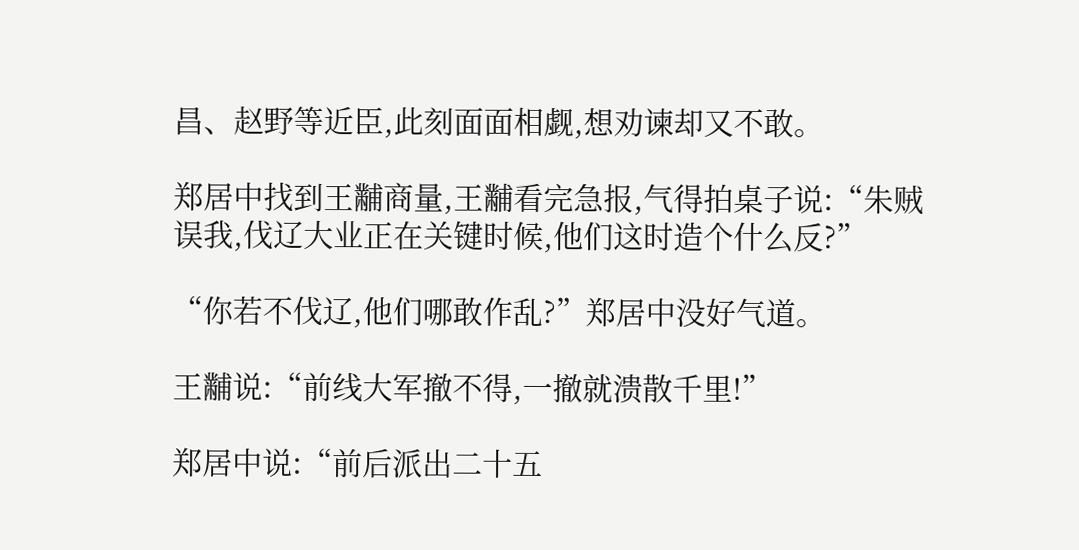昌、赵野等近臣,此刻面面相觑,想劝谏却又不敢。

郑居中找到王黼商量,王黼看完急报,气得拍桌子说:“朱贼误我,伐辽大业正在关键时候,他们这时造个什么反?”

“你若不伐辽,他们哪敢作乱?”郑居中没好气道。

王黼说:“前线大军撤不得,一撤就溃散千里!”

郑居中说:“前后派出二十五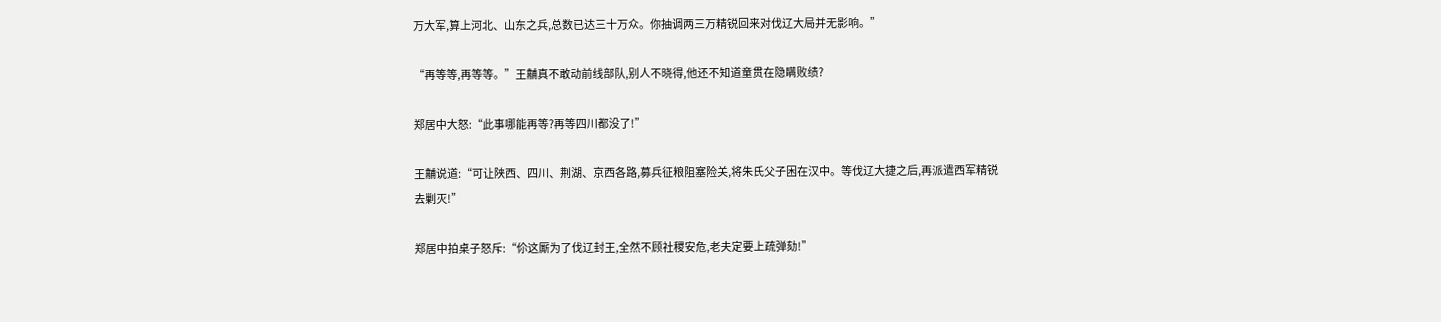万大军,算上河北、山东之兵,总数已达三十万众。你抽调两三万精锐回来对伐辽大局并无影响。”

“再等等,再等等。”王黼真不敢动前线部队,别人不晓得,他还不知道童贯在隐瞒败绩?

郑居中大怒:“此事哪能再等?再等四川都没了!”

王黼说道:“可让陕西、四川、荆湖、京西各路,募兵征粮阻塞险关,将朱氏父子困在汉中。等伐辽大捷之后,再派遣西军精锐去剿灭!”

郑居中拍桌子怒斥:“伱这厮为了伐辽封王,全然不顾社稷安危,老夫定要上疏弹劾!”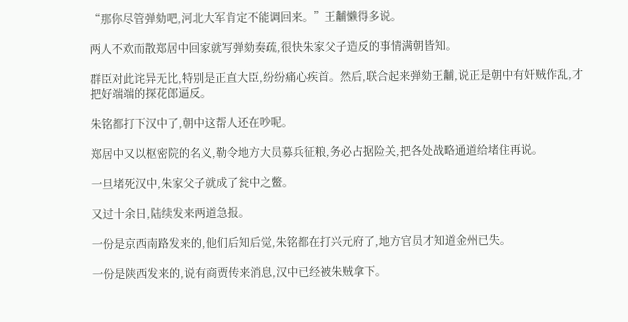“那你尽管弹劾吧,河北大军肯定不能调回来。”王黼懒得多说。

两人不欢而散郑居中回家就写弹劾奏疏,很快朱家父子造反的事情满朝皆知。

群臣对此诧异无比,特别是正直大臣,纷纷痛心疾首。然后,联合起来弹劾王黼,说正是朝中有奸贼作乱,才把好端端的探花郎逼反。

朱铭都打下汉中了,朝中这帮人还在吵呢。

郑居中又以枢密院的名义,勒令地方大员募兵征粮,务必占据险关,把各处战略通道给堵住再说。

一旦堵死汉中,朱家父子就成了瓮中之鳖。

又过十余日,陆续发来两道急报。

一份是京西南路发来的,他们后知后觉,朱铭都在打兴元府了,地方官员才知道金州已失。

一份是陕西发来的,说有商贾传来消息,汉中已经被朱贼拿下。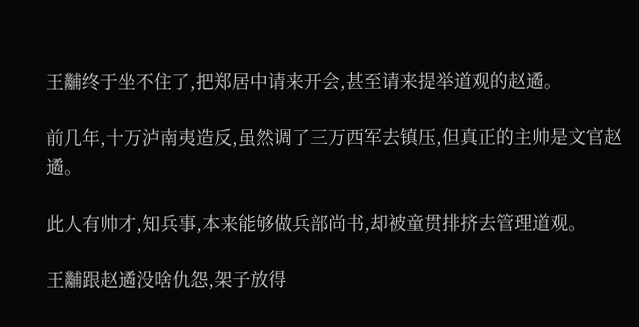王黼终于坐不住了,把郑居中请来开会,甚至请来提举道观的赵遹。

前几年,十万泸南夷造反,虽然调了三万西军去镇压,但真正的主帅是文官赵遹。

此人有帅才,知兵事,本来能够做兵部尚书,却被童贯排挤去管理道观。

王黼跟赵遹没啥仇怨,架子放得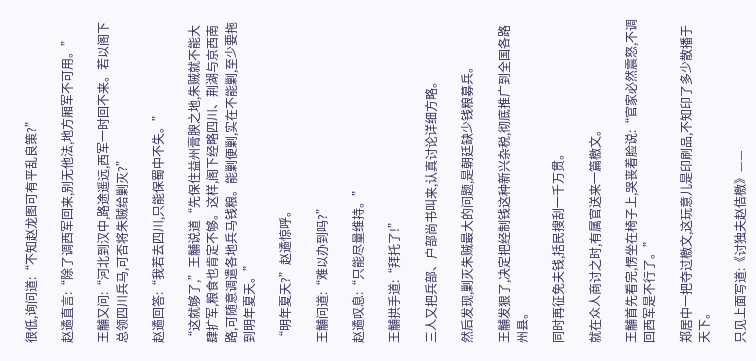很低,询问道:“不知赵龙图可有平乱良策?”

赵遹直言:“除了调西军回来,别无他法,地方厢军不可用。”

王黼又问:“河北到汉中,路途遥远,西军一时回不来。若以阁下总领四川兵马,可否将朱贼给剿灭?”

赵遹回答:“我若去四川,只能保蜀中不失。”

“这就够了,”王黼说道“先保住益州膏腴之地,朱贼就不能大肆扩军,粮食也肯定不够。这样,阁下经略四川、荆湖与京西南路,可随意调遣各地兵马钱粮。能剿便剿,实在不能剿,至少要拖到明年夏天。”

“明年夏天?”赵遹惊呼。

王黼问道:“难以办到吗?”

赵遹叹息:“只能尽量维持。”

王黼拱手道:“拜托了!”

三人又把兵部、户部尚书叫来,认真讨论详细方略。

然后发现,剿灭朱贼最大的问题,是朝廷缺少钱粮募兵。

王黼发狠了,决定把经制钱这种新兴杂税,彻底推广到全国各路州县。

同时再征免夫钱,括民搜刮一千万贯。

就在众人商讨之时,有属官送来一篇檄文。

王黼首先看完,愣坐在椅子上,哭丧着脸说:“官家必然震怒,不调回西军是不行了。”

郑居中一把夺过檄文,这玩意儿是印刷品,不知印了多少散播于天下。

只见上面写道:《讨独夫赵佶檄》——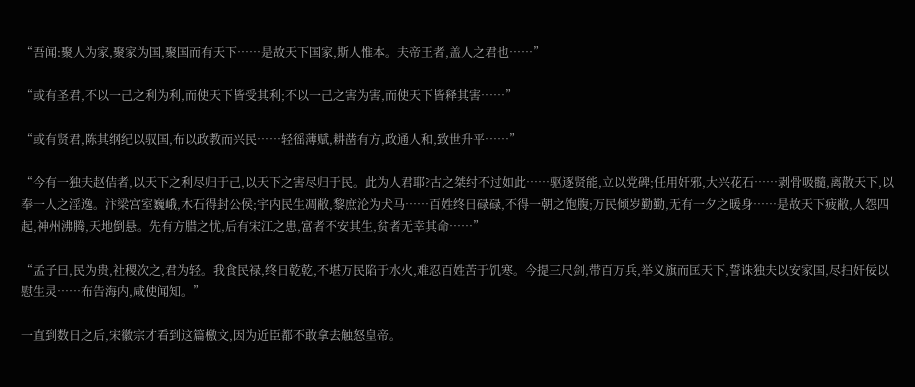“吾闻:聚人为家,聚家为国,聚国而有天下……是故天下国家,斯人惟本。夫帝王者,盖人之君也……”

“或有圣君,不以一己之利为利,而使天下皆受其利;不以一己之害为害,而使天下皆释其害……”

“或有贤君,陈其纲纪以驭国,布以政教而兴民……轻徭薄赋,耕凿有方,政通人和,致世升平……”

“今有一独夫赵佶者,以天下之利尽归于己,以天下之害尽归于民。此为人君耶?古之桀纣不过如此……驱逐贤能,立以党碑;任用奸邪,大兴花石……剥骨吸髓,离散天下,以奉一人之淫逸。汴梁宫室巍峨,木石得封公侯;宇内民生凋敝,黎庶沦为犬马……百姓终日碌碌,不得一朝之饱腹;万民倾岁勤勤,无有一夕之暖身……是故天下疲敝,人怨四起,神州沸腾,天地倒悬。先有方腊之忧,后有宋江之患,富者不安其生,贫者无幸其命……”

“孟子曰,民为贵,社稷次之,君为轻。我食民禄,终日乾乾,不堪万民陷于水火,难忍百姓苦于饥寒。今提三尺剑,带百万兵,举义旗而匡天下,誓诛独夫以安家国,尽扫奸佞以慰生灵……布告海内,咸使闻知。”

一直到数日之后,宋徽宗才看到这篇檄文,因为近臣都不敢拿去触怒皇帝。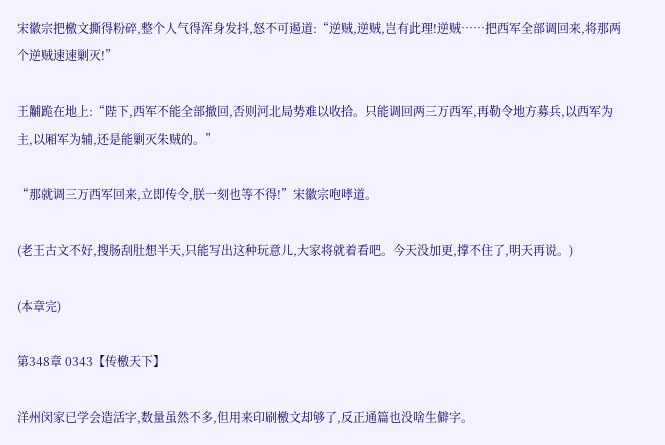宋徽宗把檄文撕得粉碎,整个人气得浑身发抖,怒不可遏道:“逆贼,逆贼,岂有此理!逆贼……把西军全部调回来,将那两个逆贼速速剿灭!”

王黼跪在地上:“陛下,西军不能全部撤回,否则河北局势难以收拾。只能调回两三万西军,再勒令地方募兵,以西军为主,以厢军为辅,还是能剿灭朱贼的。”

“那就调三万西军回来,立即传令,朕一刻也等不得!”宋徽宗咆哮道。

(老王古文不好,搜肠刮肚想半天,只能写出这种玩意儿,大家将就着看吧。今天没加更,撑不住了,明天再说。)

(本章完)

第348章 0343【传檄天下】

洋州闵家已学会造活字,数量虽然不多,但用来印刷檄文却够了,反正通篇也没啥生僻字。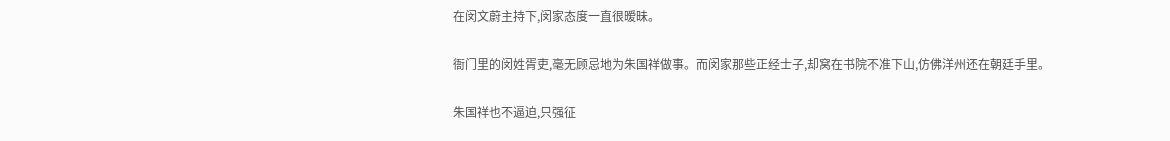在闵文蔚主持下,闵家态度一直很暧昧。

衙门里的闵姓胥吏,毫无顾忌地为朱国祥做事。而闵家那些正经士子,却窝在书院不准下山,仿佛洋州还在朝廷手里。

朱国祥也不逼迫,只强征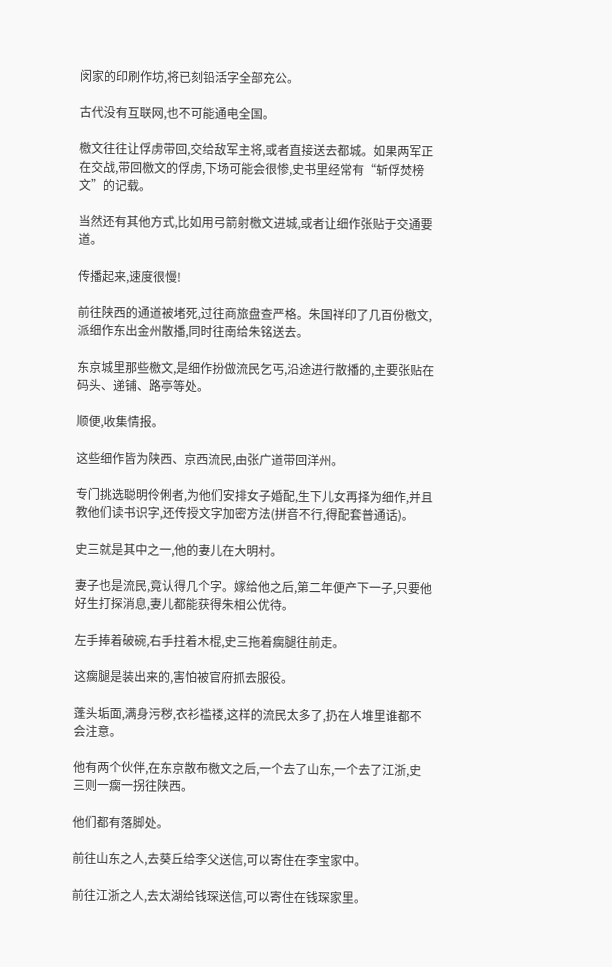闵家的印刷作坊,将已刻铅活字全部充公。

古代没有互联网,也不可能通电全国。

檄文往往让俘虏带回,交给敌军主将,或者直接送去都城。如果两军正在交战,带回檄文的俘虏,下场可能会很惨,史书里经常有“斩俘焚榜文”的记载。

当然还有其他方式,比如用弓箭射檄文进城,或者让细作张贴于交通要道。

传播起来,速度很慢!

前往陕西的通道被堵死,过往商旅盘查严格。朱国祥印了几百份檄文,派细作东出金州散播,同时往南给朱铭送去。

东京城里那些檄文,是细作扮做流民乞丐,沿途进行散播的,主要张贴在码头、递铺、路亭等处。

顺便,收集情报。

这些细作皆为陕西、京西流民,由张广道带回洋州。

专门挑选聪明伶俐者,为他们安排女子婚配,生下儿女再择为细作,并且教他们读书识字,还传授文字加密方法(拼音不行,得配套普通话)。

史三就是其中之一,他的妻儿在大明村。

妻子也是流民,竟认得几个字。嫁给他之后,第二年便产下一子,只要他好生打探消息,妻儿都能获得朱相公优待。

左手捧着破碗,右手拄着木棍,史三拖着瘸腿往前走。

这瘸腿是装出来的,害怕被官府抓去服役。

蓬头垢面,满身污秽,衣衫褴褛,这样的流民太多了,扔在人堆里谁都不会注意。

他有两个伙伴,在东京散布檄文之后,一个去了山东,一个去了江浙,史三则一瘸一拐往陕西。

他们都有落脚处。

前往山东之人,去葵丘给李父送信,可以寄住在李宝家中。

前往江浙之人,去太湖给钱琛送信,可以寄住在钱琛家里。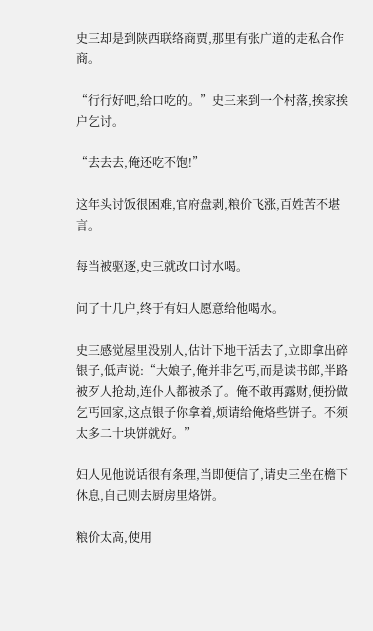史三却是到陕西联络商贾,那里有张广道的走私合作商。

“行行好吧,给口吃的。”史三来到一个村落,挨家挨户乞讨。

“去去去,俺还吃不饱!”

这年头讨饭很困难,官府盘剥,粮价飞涨,百姓苦不堪言。

每当被驱逐,史三就改口讨水喝。

问了十几户,终于有妇人愿意给他喝水。

史三感觉屋里没别人,估计下地干活去了,立即拿出碎银子,低声说:“大娘子,俺并非乞丐,而是读书郎,半路被歹人抢劫,连仆人都被杀了。俺不敢再露财,便扮做乞丐回家,这点银子你拿着,烦请给俺烙些饼子。不须太多二十块饼就好。”

妇人见他说话很有条理,当即便信了,请史三坐在檐下休息,自己则去厨房里烙饼。

粮价太高,使用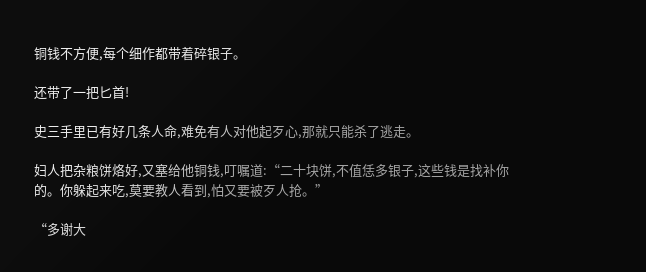铜钱不方便,每个细作都带着碎银子。

还带了一把匕首!

史三手里已有好几条人命,难免有人对他起歹心,那就只能杀了逃走。

妇人把杂粮饼烙好,又塞给他铜钱,叮嘱道:“二十块饼,不值恁多银子,这些钱是找补你的。你躲起来吃,莫要教人看到,怕又要被歹人抢。”

“多谢大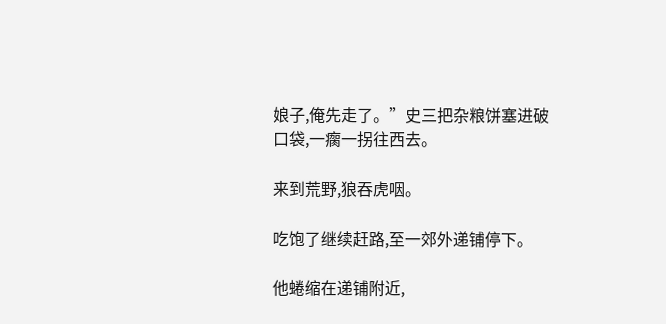娘子,俺先走了。”史三把杂粮饼塞进破口袋,一瘸一拐往西去。

来到荒野,狼吞虎咽。

吃饱了继续赶路,至一郊外递铺停下。

他蜷缩在递铺附近,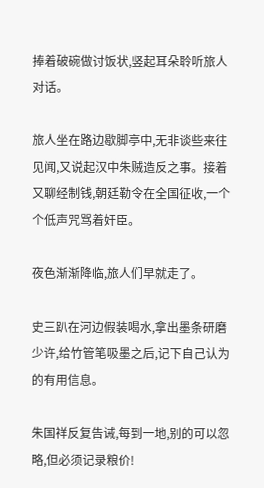捧着破碗做讨饭状,竖起耳朵聆听旅人对话。

旅人坐在路边歇脚亭中,无非谈些来往见闻,又说起汉中朱贼造反之事。接着又聊经制钱,朝廷勒令在全国征收,一个个低声咒骂着奸臣。

夜色渐渐降临,旅人们早就走了。

史三趴在河边假装喝水,拿出墨条研磨少许,给竹管笔吸墨之后,记下自己认为的有用信息。

朱国祥反复告诫,每到一地,别的可以忽略,但必须记录粮价!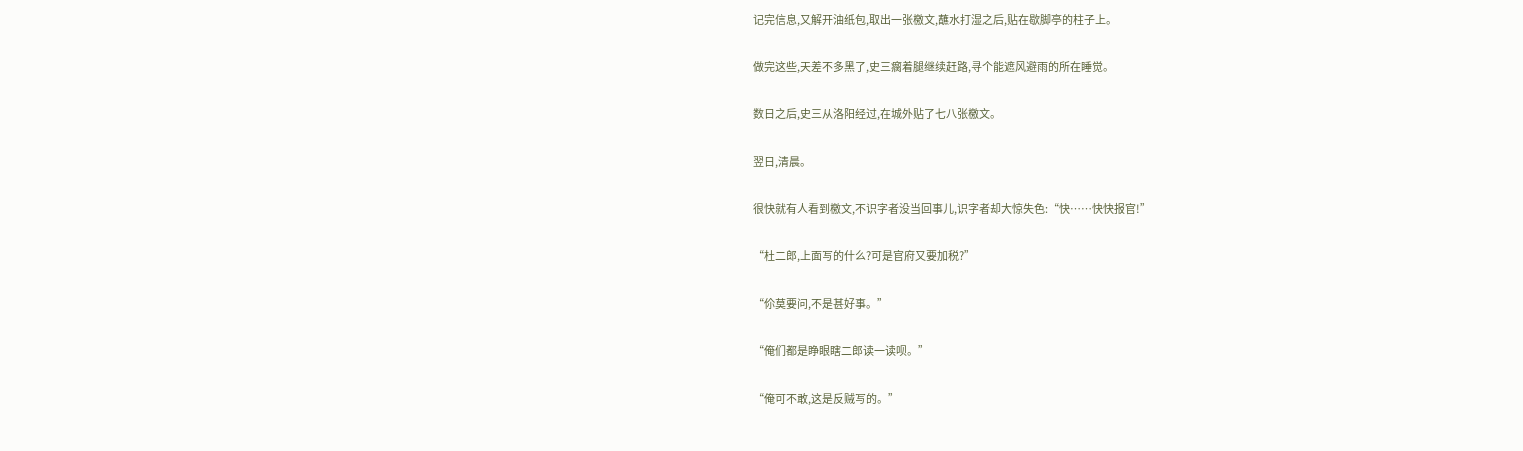记完信息,又解开油纸包,取出一张檄文,蘸水打湿之后,贴在歇脚亭的柱子上。

做完这些,天差不多黑了,史三瘸着腿继续赶路,寻个能遮风避雨的所在睡觉。

数日之后,史三从洛阳经过,在城外贴了七八张檄文。

翌日,清晨。

很快就有人看到檄文,不识字者没当回事儿,识字者却大惊失色:“快……快快报官!”

“杜二郎,上面写的什么?可是官府又要加税?”

“伱莫要问,不是甚好事。”

“俺们都是睁眼瞎二郎读一读呗。”

“俺可不敢,这是反贼写的。”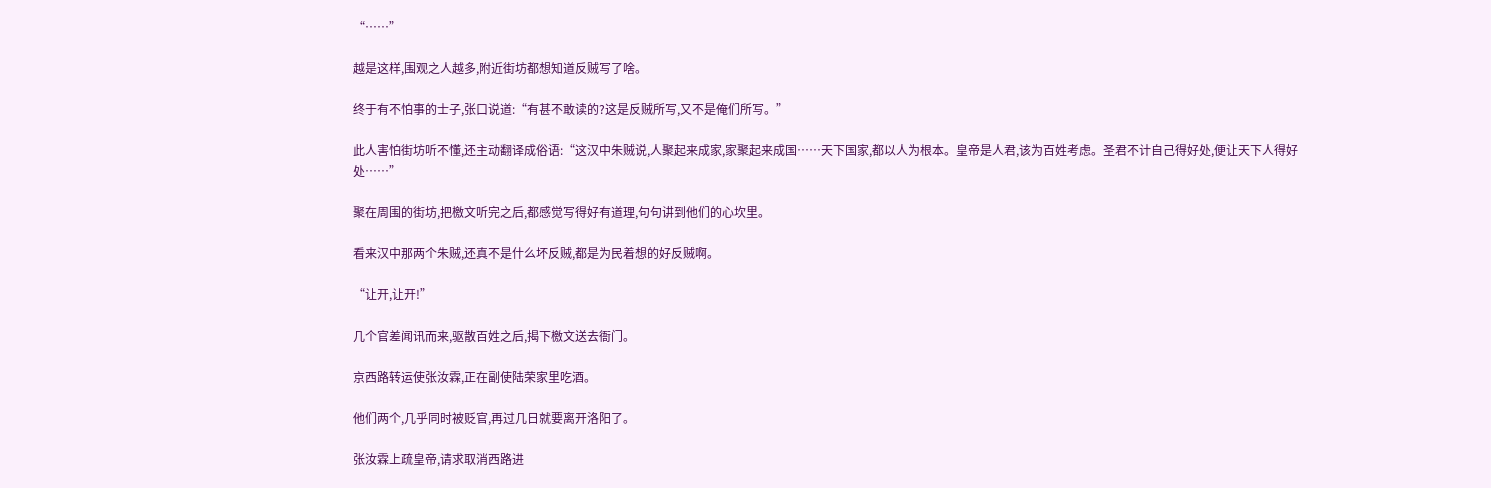“……”

越是这样,围观之人越多,附近街坊都想知道反贼写了啥。

终于有不怕事的士子,张口说道:“有甚不敢读的?这是反贼所写,又不是俺们所写。”

此人害怕街坊听不懂,还主动翻译成俗语:“这汉中朱贼说,人聚起来成家,家聚起来成国……天下国家,都以人为根本。皇帝是人君,该为百姓考虑。圣君不计自己得好处,便让天下人得好处……”

聚在周围的街坊,把檄文听完之后,都感觉写得好有道理,句句讲到他们的心坎里。

看来汉中那两个朱贼,还真不是什么坏反贼,都是为民着想的好反贼啊。

“让开,让开!”

几个官差闻讯而来,驱散百姓之后,揭下檄文送去衙门。

京西路转运使张汝霖,正在副使陆荣家里吃酒。

他们两个,几乎同时被贬官,再过几日就要离开洛阳了。

张汝霖上疏皇帝,请求取消西路进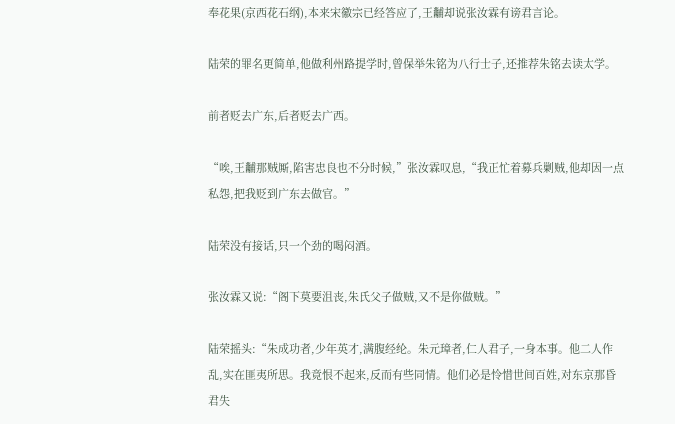奉花果(京西花石纲),本来宋徽宗已经答应了,王黼却说张汝霖有谤君言论。

陆荣的罪名更简单,他做利州路提学时,曾保举朱铭为八行士子,还推荐朱铭去读太学。

前者贬去广东,后者贬去广西。

“唉,王黼那贼厮,陷害忠良也不分时候,”张汝霖叹息,“我正忙着募兵剿贼,他却因一点私怨,把我贬到广东去做官。”

陆荣没有接话,只一个劲的喝闷酒。

张汝霖又说:“阁下莫要沮丧,朱氏父子做贼,又不是你做贼。”

陆荣摇头:“朱成功者,少年英才,满腹经纶。朱元璋者,仁人君子,一身本事。他二人作乱,实在匪夷所思。我竟恨不起来,反而有些同情。他们必是怜惜世间百姓,对东京那昏君失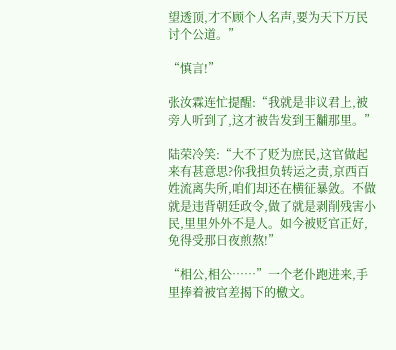望透顶,才不顾个人名声,要为天下万民讨个公道。”

“慎言!”

张汝霖连忙提醒:“我就是非议君上,被旁人听到了,这才被告发到王黼那里。”

陆荣冷笑:“大不了贬为庶民,这官做起来有甚意思?你我担负转运之责,京西百姓流离失所,咱们却还在横征暴敛。不做就是违背朝廷政令,做了就是剥削残害小民,里里外外不是人。如今被贬官正好,免得受那日夜煎熬!”

“相公,相公……”一个老仆跑进来,手里捧着被官差揭下的檄文。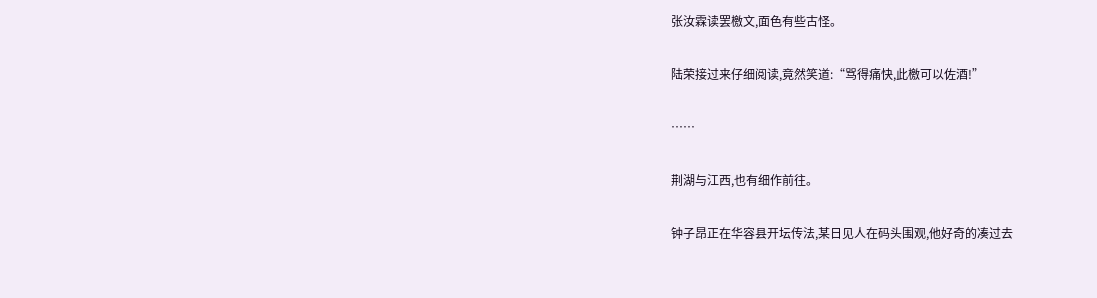张汝霖读罢檄文,面色有些古怪。

陆荣接过来仔细阅读,竟然笑道:“骂得痛快,此檄可以佐酒!”

……

荆湖与江西,也有细作前往。

钟子昂正在华容县开坛传法,某日见人在码头围观,他好奇的凑过去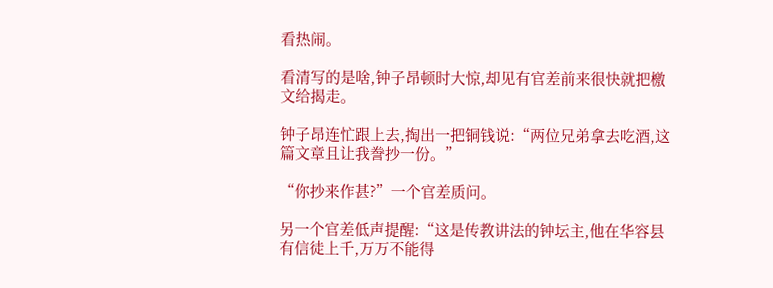看热闹。

看清写的是啥,钟子昂顿时大惊,却见有官差前来很快就把檄文给揭走。

钟子昂连忙跟上去,掏出一把铜钱说:“两位兄弟拿去吃酒,这篇文章且让我誊抄一份。”

“你抄来作甚?”一个官差质问。

另一个官差低声提醒:“这是传教讲法的钟坛主,他在华容县有信徒上千,万万不能得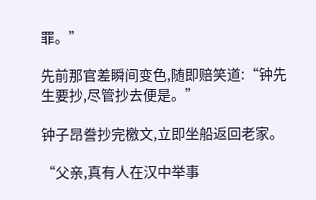罪。”

先前那官差瞬间变色,随即赔笑道:“钟先生要抄,尽管抄去便是。”

钟子昂誊抄完檄文,立即坐船返回老家。

“父亲,真有人在汉中举事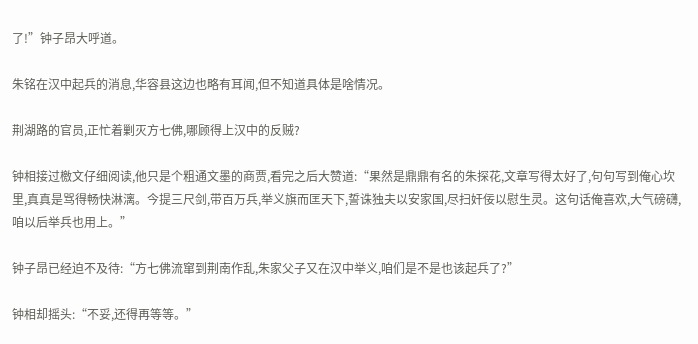了!”钟子昂大呼道。

朱铭在汉中起兵的消息,华容县这边也略有耳闻,但不知道具体是啥情况。

荆湖路的官员,正忙着剿灭方七佛,哪顾得上汉中的反贼?

钟相接过檄文仔细阅读,他只是个粗通文墨的商贾,看完之后大赞道:“果然是鼎鼎有名的朱探花,文章写得太好了,句句写到俺心坎里,真真是骂得畅快淋漓。今提三尺剑,带百万兵,举义旗而匡天下,誓诛独夫以安家国,尽扫奸佞以慰生灵。这句话俺喜欢,大气磅礴,咱以后举兵也用上。”

钟子昂已经迫不及待:“方七佛流窜到荆南作乱,朱家父子又在汉中举义,咱们是不是也该起兵了?”

钟相却摇头:“不妥,还得再等等。”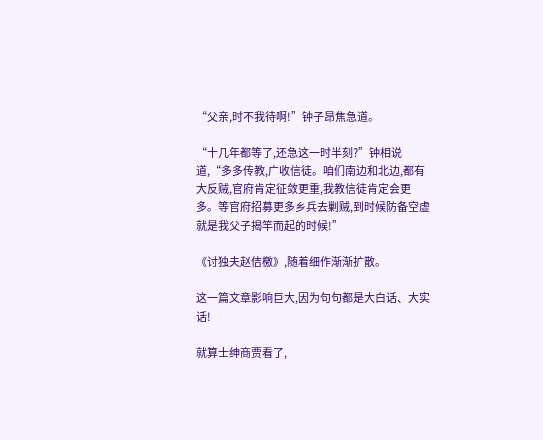“父亲,时不我待啊!”钟子昂焦急道。

“十几年都等了,还急这一时半刻?”钟相说道,“多多传教,广收信徒。咱们南边和北边,都有大反贼,官府肯定征敛更重,我教信徒肯定会更多。等官府招募更多乡兵去剿贼,到时候防备空虚就是我父子揭竿而起的时候!”

《讨独夫赵佶檄》,随着细作渐渐扩散。

这一篇文章影响巨大,因为句句都是大白话、大实话!

就算士绅商贾看了,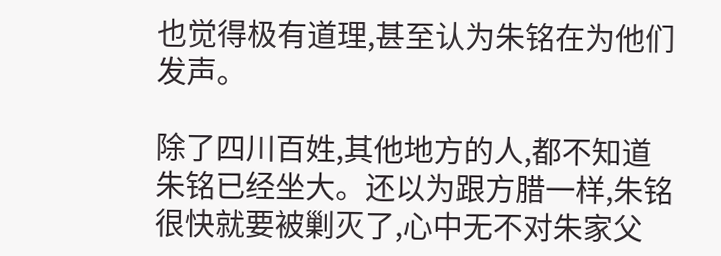也觉得极有道理,甚至认为朱铭在为他们发声。

除了四川百姓,其他地方的人,都不知道朱铭已经坐大。还以为跟方腊一样,朱铭很快就要被剿灭了,心中无不对朱家父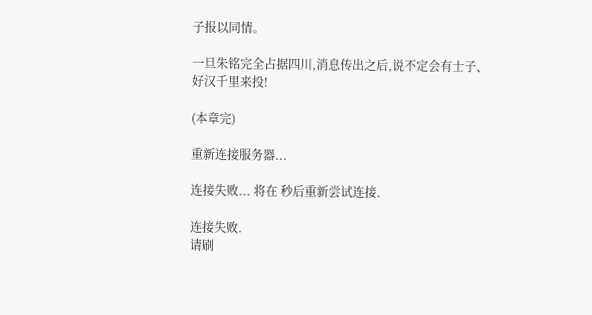子报以同情。

一旦朱铭完全占据四川,消息传出之后,说不定会有士子、好汉千里来投!

(本章完)

重新连接服务器...

连接失败... 将在 秒后重新尝试连接.

连接失败.
请刷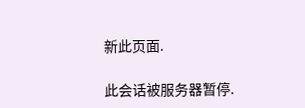新此页面.

此会话被服务器暂停.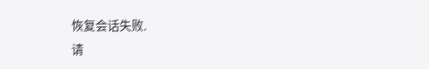恢复会话失败.
请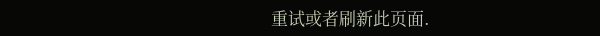重试或者刷新此页面.